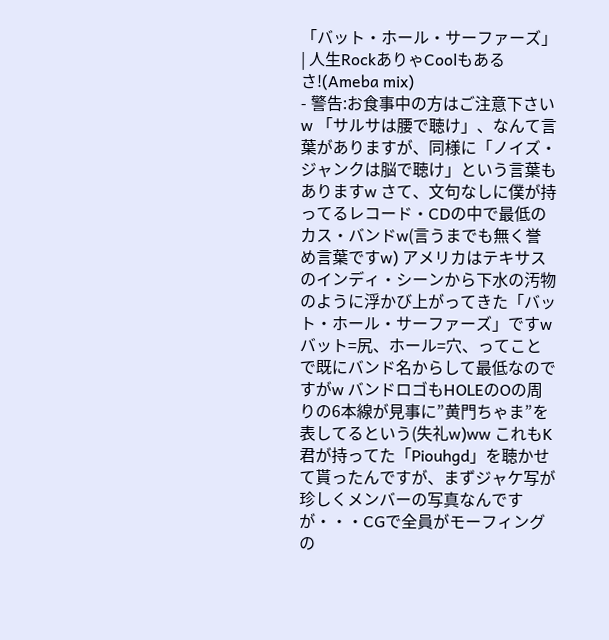「バット・ホール・サーファーズ」 | 人生RockありゃCoolもあるさ!(Ameba mix)
- 警告:お食事中の方はご注意下さいw 「サルサは腰で聴け」、なんて言葉がありますが、同様に「ノイズ・ジャンクは脳で聴け」という言葉もありますw さて、文句なしに僕が持ってるレコード・CDの中で最低のカス・バンドw(言うまでも無く誉め言葉ですw) アメリカはテキサスのインディ・シーンから下水の汚物のように浮かび上がってきた「バット・ホール・サーファーズ」ですw バット=尻、ホール=穴、ってことで既にバンド名からして最低なのですがw バンドロゴもHOLEのOの周りの6本線が見事に”黄門ちゃま”を表してるという(失礼w)ww これもK君が持ってた「Piouhgd」を聴かせて貰ったんですが、まずジャケ写が珍しくメンバーの写真なんですが・・・CGで全員がモーフィングの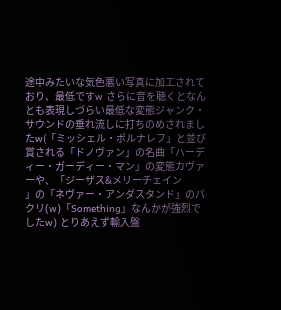途中みたいな気色悪い写真に加工されており、最低ですw さらに音を聴くとなんとも表現しづらい最低な変態ジャンク・サウンドの垂れ流しに打ちのめされましたw(「ミッシェル・ポルナレフ」と並び賞される「ドノヴァン」の名曲「ハーディー・ガーディー・マン」の変態カヴァーや、「ジーザス&メリーチェイン
」の「ネヴァー・アンダスタンド」のパクリ(w)「Something」なんかが強烈でしたw) とりあえず輸入盤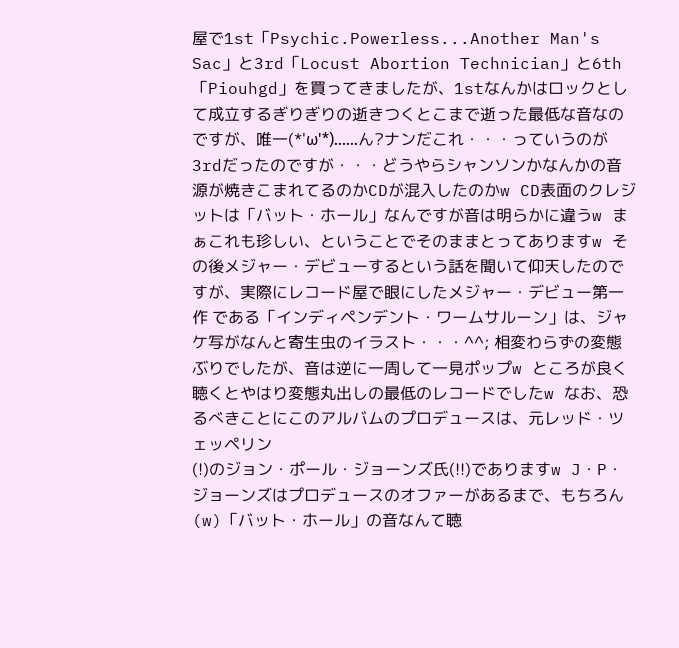屋で1st「Psychic.Powerless...Another Man's Sac」と3rd「Locust Abortion Technician」と6th「Piouhgd」を買ってきましたが、1stなんかはロックとして成立するぎりぎりの逝きつくとこまで逝った最低な音なのですが、唯一(*'ω'*)......ん?ナンだこれ・・・っていうのが3rdだったのですが・・・どうやらシャンソンかなんかの音源が焼きこまれてるのかCDが混入したのかw CD表面のクレジットは「バット・ホール」なんですが音は明らかに違うw まぁこれも珍しい、ということでそのままとってありますw その後メジャー・デビューするという話を聞いて仰天したのですが、実際にレコード屋で眼にしたメジャー・デビュー第一作 である「インディペンデント・ワームサルーン」は、ジャケ写がなんと寄生虫のイラスト・・・^^; 相変わらずの変態ぶりでしたが、音は逆に一周して一見ポップw ところが良く聴くとやはり変態丸出しの最低のレコードでしたw なお、恐るべきことにこのアルバムのプロデュースは、元レッド・ツェッペリン
(!)のジョン・ポール・ジョーンズ氏(!!)でありますw J・P・ジョーンズはプロデュースのオファーがあるまで、もちろん(w)「バット・ホール」の音なんて聴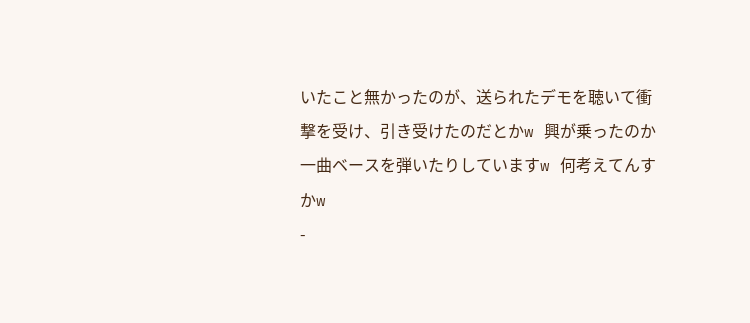いたこと無かったのが、送られたデモを聴いて衝撃を受け、引き受けたのだとかw 興が乗ったのか一曲ベースを弾いたりしていますw 何考えてんすかw
-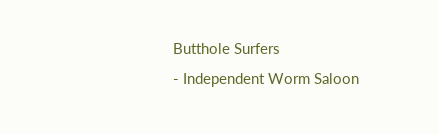Butthole Surfers
- Independent Worm Saloon